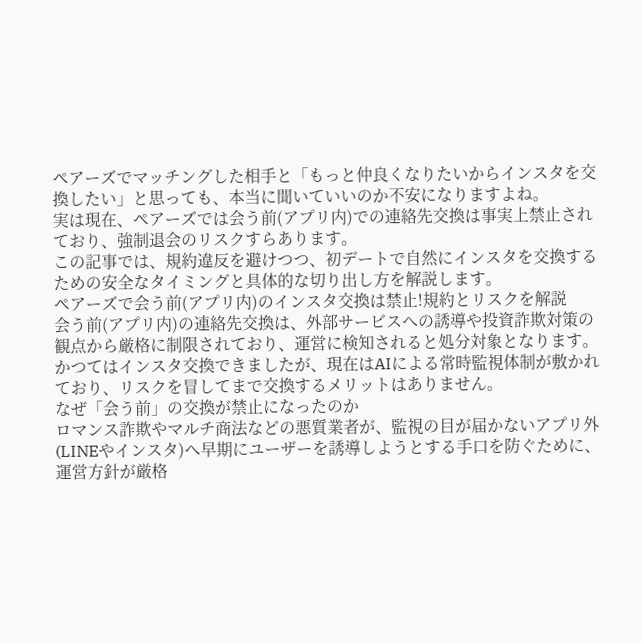ペアーズでマッチングした相手と「もっと仲良くなりたいからインスタを交換したい」と思っても、本当に聞いていいのか不安になりますよね。
実は現在、ペアーズでは会う前(アプリ内)での連絡先交換は事実上禁止されており、強制退会のリスクすらあります。
この記事では、規約違反を避けつつ、初デートで自然にインスタを交換するための安全なタイミングと具体的な切り出し方を解説します。
ペアーズで会う前(アプリ内)のインスタ交換は禁止!規約とリスクを解説
会う前(アプリ内)の連絡先交換は、外部サービスへの誘導や投資詐欺対策の観点から厳格に制限されており、運営に検知されると処分対象となります。
かつてはインスタ交換できましたが、現在はAIによる常時監視体制が敷かれており、リスクを冒してまで交換するメリットはありません。
なぜ「会う前」の交換が禁止になったのか
ロマンス詐欺やマルチ商法などの悪質業者が、監視の目が届かないアプリ外(LINEやインスタ)へ早期にユーザーを誘導しようとする手口を防ぐために、運営方針が厳格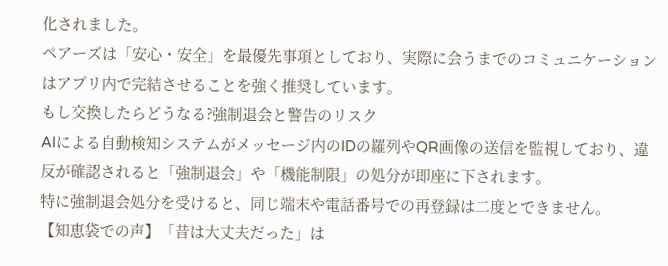化されました。
ペアーズは「安心・安全」を最優先事項としており、実際に会うまでのコミュニケーションはアプリ内で完結させることを強く推奨しています。
もし交換したらどうなる?強制退会と警告のリスク
AIによる自動検知システムがメッセージ内のIDの羅列やQR画像の送信を監視しており、違反が確認されると「強制退会」や「機能制限」の処分が即座に下されます。
特に強制退会処分を受けると、同じ端末や電話番号での再登録は二度とできません。
【知恵袋での声】「昔は大丈夫だった」は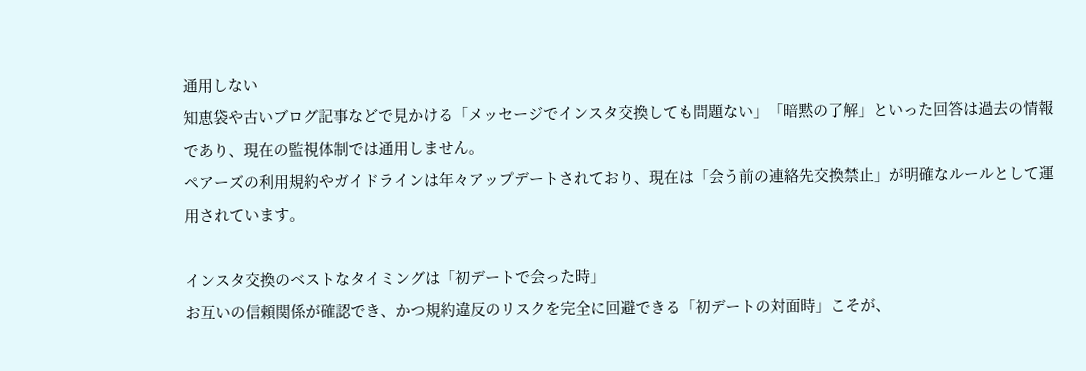通用しない
知恵袋や古いブログ記事などで見かける「メッセージでインスタ交換しても問題ない」「暗黙の了解」といった回答は過去の情報であり、現在の監視体制では通用しません。
ペアーズの利用規約やガイドラインは年々アップデートされており、現在は「会う前の連絡先交換禁止」が明確なルールとして運用されています。

インスタ交換のベストなタイミングは「初デートで会った時」
お互いの信頼関係が確認でき、かつ規約違反のリスクを完全に回避できる「初デートの対面時」こそが、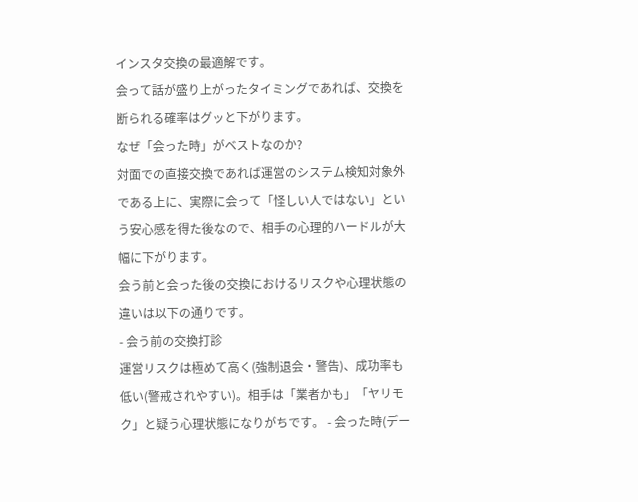インスタ交換の最適解です。
会って話が盛り上がったタイミングであれば、交換を断られる確率はグッと下がります。
なぜ「会った時」がベストなのか?
対面での直接交換であれば運営のシステム検知対象外である上に、実際に会って「怪しい人ではない」という安心感を得た後なので、相手の心理的ハードルが大幅に下がります。
会う前と会った後の交換におけるリスクや心理状態の違いは以下の通りです。
- 会う前の交換打診
運営リスクは極めて高く(強制退会・警告)、成功率も低い(警戒されやすい)。相手は「業者かも」「ヤリモク」と疑う心理状態になりがちです。 - 会った時(デー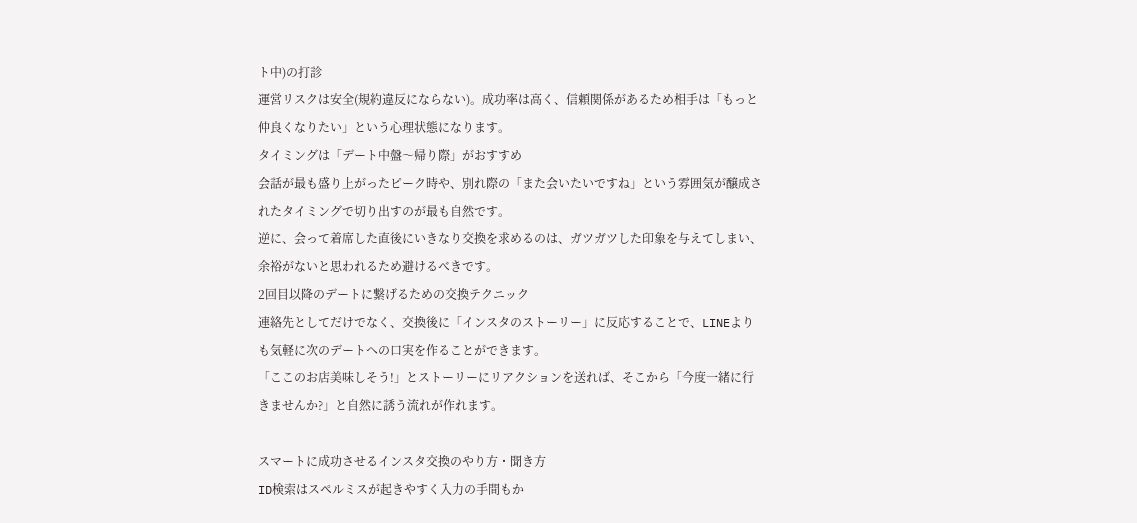ト中)の打診
運営リスクは安全(規約違反にならない)。成功率は高く、信頼関係があるため相手は「もっと仲良くなりたい」という心理状態になります。
タイミングは「デート中盤〜帰り際」がおすすめ
会話が最も盛り上がったピーク時や、別れ際の「また会いたいですね」という雰囲気が醸成されたタイミングで切り出すのが最も自然です。
逆に、会って着席した直後にいきなり交換を求めるのは、ガツガツした印象を与えてしまい、余裕がないと思われるため避けるべきです。
2回目以降のデートに繋げるための交換テクニック
連絡先としてだけでなく、交換後に「インスタのストーリー」に反応することで、LINEよりも気軽に次のデートへの口実を作ることができます。
「ここのお店美味しそう!」とストーリーにリアクションを送れば、そこから「今度一緒に行きませんか?」と自然に誘う流れが作れます。

スマートに成功させるインスタ交換のやり方・聞き方
ID検索はスペルミスが起きやすく入力の手間もか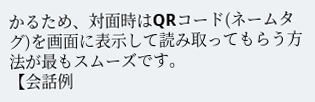かるため、対面時はQRコード(ネームタグ)を画面に表示して読み取ってもらう方法が最もスムーズです。
【会話例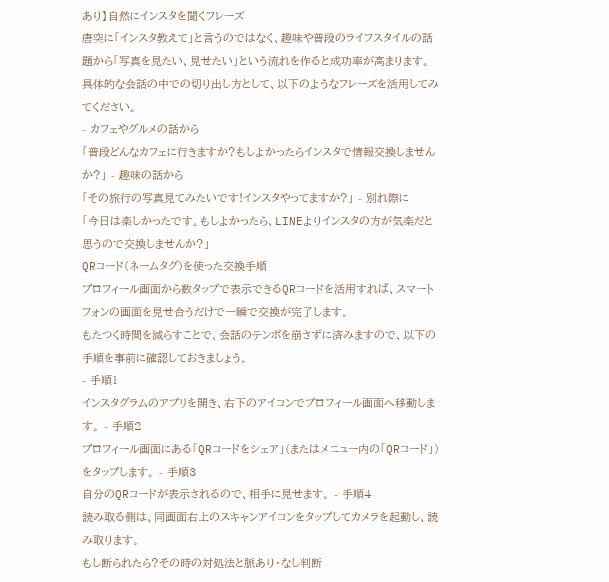あり】自然にインスタを聞くフレーズ
唐突に「インスタ教えて」と言うのではなく、趣味や普段のライフスタイルの話題から「写真を見たい、見せたい」という流れを作ると成功率が高まります。
具体的な会話の中での切り出し方として、以下のようなフレーズを活用してみてください。
- カフェやグルメの話から
「普段どんなカフェに行きますか?もしよかったらインスタで情報交換しませんか?」 - 趣味の話から
「その旅行の写真見てみたいです!インスタやってますか?」 - 別れ際に
「今日は楽しかったです。もしよかったら、LINEよりインスタの方が気楽だと思うので交換しませんか?」
QRコード(ネームタグ)を使った交換手順
プロフィール画面から数タップで表示できるQRコードを活用すれば、スマートフォンの画面を見せ合うだけで一瞬で交換が完了します。
もたつく時間を減らすことで、会話のテンポを崩さずに済みますので、以下の手順を事前に確認しておきましょう。
- 手順1
インスタグラムのアプリを開き、右下のアイコンでプロフィール画面へ移動します。 - 手順2
プロフィール画面にある「QRコードをシェア」(またはメニュー内の「QRコード」)をタップします。 - 手順3
自分のQRコードが表示されるので、相手に見せます。 - 手順4
読み取る側は、同画面右上のスキャンアイコンをタップしてカメラを起動し、読み取ります。
もし断られたら?その時の対処法と脈あり・なし判断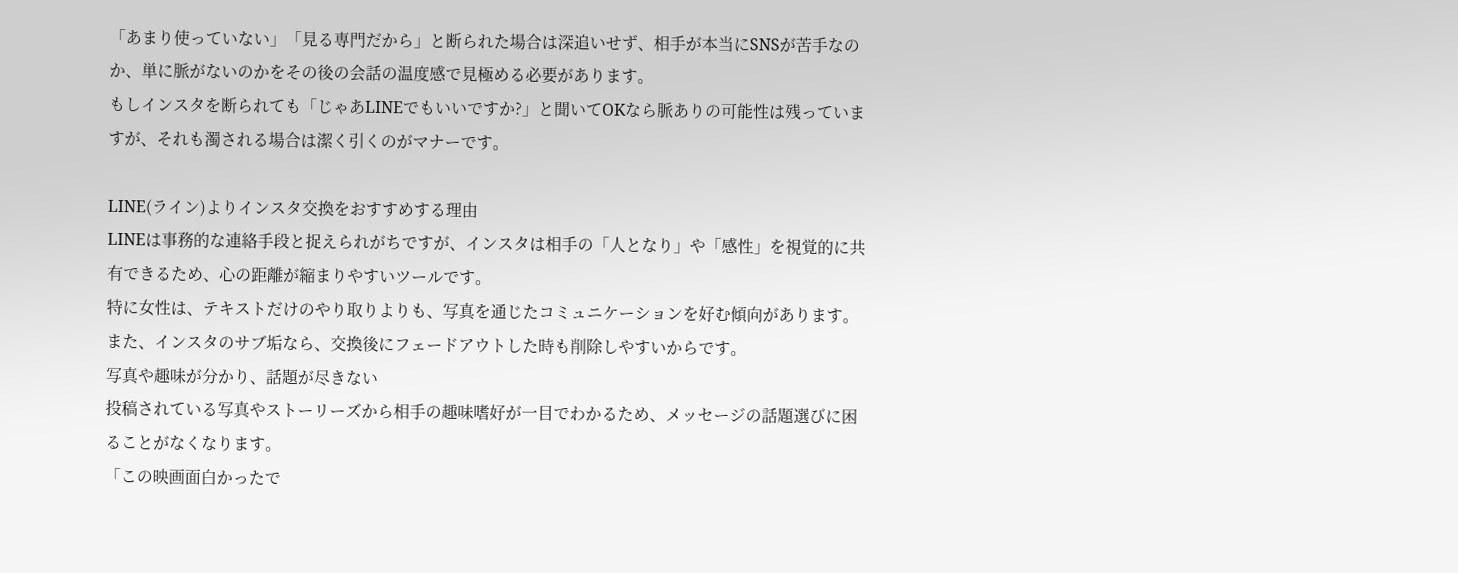「あまり使っていない」「見る専門だから」と断られた場合は深追いせず、相手が本当にSNSが苦手なのか、単に脈がないのかをその後の会話の温度感で見極める必要があります。
もしインスタを断られても「じゃあLINEでもいいですか?」と聞いてOKなら脈ありの可能性は残っていますが、それも濁される場合は潔く引くのがマナーです。

LINE(ライン)よりインスタ交換をおすすめする理由
LINEは事務的な連絡手段と捉えられがちですが、インスタは相手の「人となり」や「感性」を視覚的に共有できるため、心の距離が縮まりやすいツールです。
特に女性は、テキストだけのやり取りよりも、写真を通じたコミュニケーションを好む傾向があります。
また、インスタのサブ垢なら、交換後にフェードアウトした時も削除しやすいからです。
写真や趣味が分かり、話題が尽きない
投稿されている写真やストーリーズから相手の趣味嗜好が一目でわかるため、メッセージの話題選びに困ることがなくなります。
「この映画面白かったで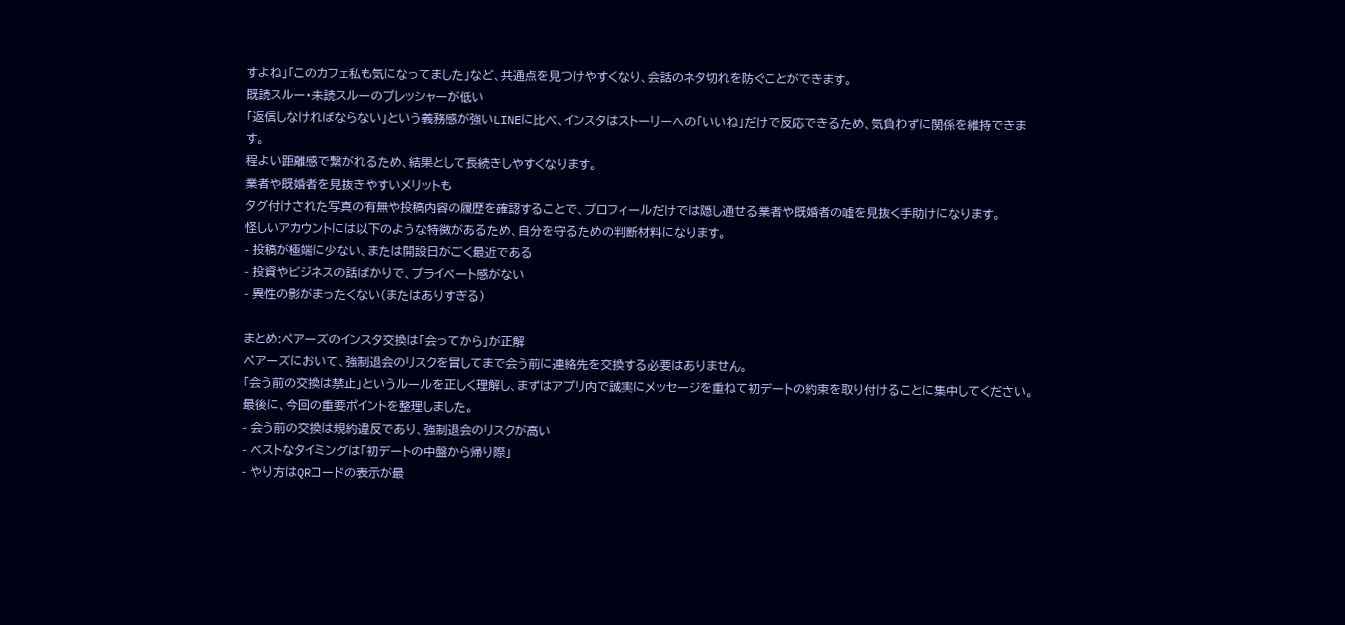すよね」「このカフェ私も気になってました」など、共通点を見つけやすくなり、会話のネタ切れを防ぐことができます。
既読スルー・未読スルーのプレッシャーが低い
「返信しなければならない」という義務感が強いLINEに比べ、インスタはストーリーへの「いいね」だけで反応できるため、気負わずに関係を維持できます。
程よい距離感で繋がれるため、結果として長続きしやすくなります。
業者や既婚者を見抜きやすいメリットも
タグ付けされた写真の有無や投稿内容の履歴を確認することで、プロフィールだけでは隠し通せる業者や既婚者の嘘を見抜く手助けになります。
怪しいアカウントには以下のような特徴があるため、自分を守るための判断材料になります。
- 投稿が極端に少ない、または開設日がごく最近である
- 投資やビジネスの話ばかりで、プライベート感がない
- 異性の影がまったくない(またはありすぎる)

まとめ:ペアーズのインスタ交換は「会ってから」が正解
ペアーズにおいて、強制退会のリスクを冒してまで会う前に連絡先を交換する必要はありません。
「会う前の交換は禁止」というルールを正しく理解し、まずはアプリ内で誠実にメッセージを重ねて初デートの約束を取り付けることに集中してください。
最後に、今回の重要ポイントを整理しました。
- 会う前の交換は規約違反であり、強制退会のリスクが高い
- ベストなタイミングは「初デートの中盤から帰り際」
- やり方はQRコードの表示が最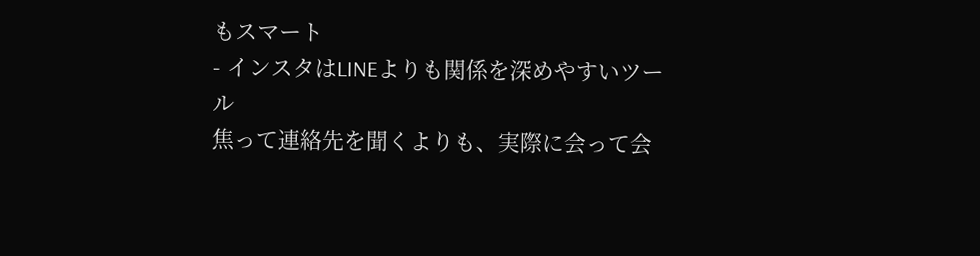もスマート
- インスタはLINEよりも関係を深めやすいツール
焦って連絡先を聞くよりも、実際に会って会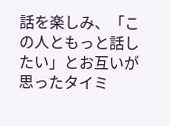話を楽しみ、「この人ともっと話したい」とお互いが思ったタイミ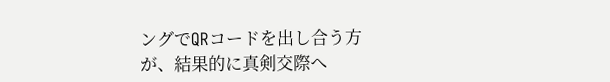ングでQRコードを出し合う方が、結果的に真剣交際へ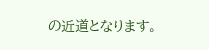の近道となります。